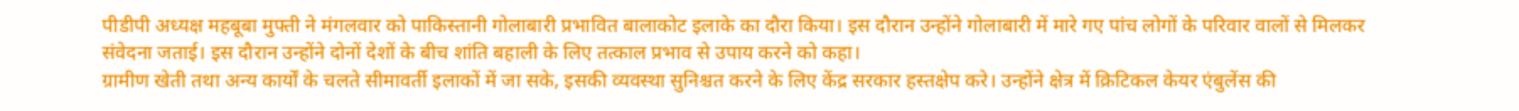पीडीपी अध्यक्ष महबूबा मुफ्ती ने मंगलवार को पाकिस्तानी गोलाबारी प्रभावित बालाकोट इलाके का दौरा किया। इस दौरान उन्होंने गोलाबारी में मारे गए पांच लोगों के परिवार वालों से मिलकर संवेदना जताई। इस दौरान उन्होंने दोनों देशों के बीच शांति बहाली के लिए तत्काल प्रभाव से उपाय करने को कहा।
ग्रामीण खेती तथा अन्य कार्यों के चलते सीमावर्ती इलाकों में जा सके, इसकी व्यवस्था सुनिश्चत करने के लिए केंद्र सरकार हस्तक्षेप करे। उन्होंने क्षेत्र में क्रिटिकल केयर एंबुलेंस की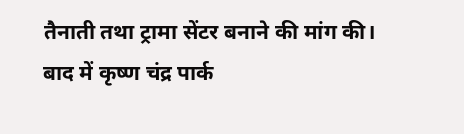तैनाती तथा ट्रामा सेंटर बनाने की मांग की।
बाद में कृष्ण चंद्र पार्क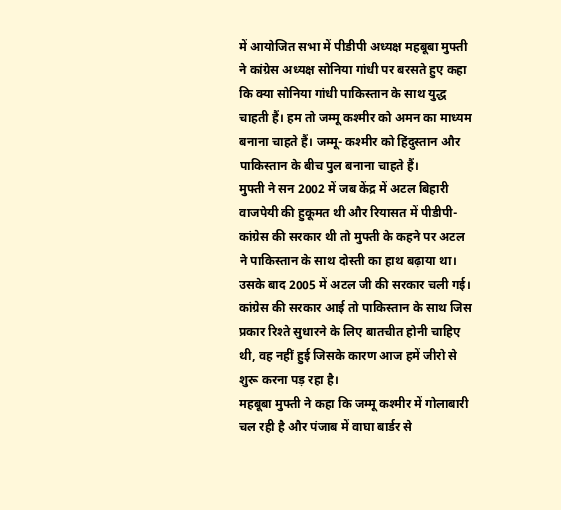में आयोजित सभा में पीडीपी अध्यक्ष महबूबा मुफ्ती ने कांग्रेस अध्यक्ष सोनिया गांधी पर बरसते हुए कहा कि क्या सोनिया गांधी पाकिस्तान के साथ युद्ध चाहती हैं। हम तो जम्मू कश्मीर को अमन का माध्यम बनाना चाहते हैं। जम्मू- कश्मीर को हिंदुस्तान और पाकिस्तान के बीच पुल बनाना चाहते हैं।
मुफ्ती ने सन 2002 में जब केंद्र में अटल बिहारी वाजपेयी की हुकूमत थी और रियासत में पीडीपी-कांग्रेस की सरकार थी तो मुफ्ती के कहने पर अटल ने पाकिस्तान के साथ दोस्ती का हाथ बढ़ाया था।
उसके बाद 2005 में अटल जी की सरकार चली गई। कांग्रेस की सरकार आई तो पाकिस्तान के साथ जिस प्रकार रिश्ते सुधारने के लिए बातचीत होनी चाहिए थी, वह नहीं हुई जिसके कारण आज हमें जीरो से शुरू करना पड़ रहा है।
महबूबा मुफ्ती ने कहा कि जम्मू कश्मीर में गोलाबारी चल रही है और पंजाब में वाघा बार्डर से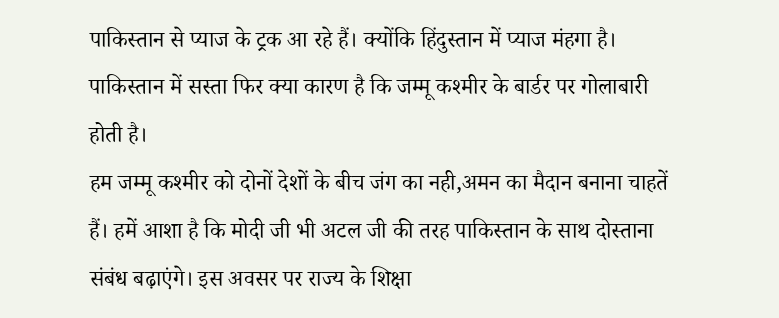पाकिस्तान से प्याज के ट्रक आ रहे हैं। क्योंकि हिंदुस्तान में प्याज मंहगा है। पाकिस्तान में सस्ता फिर क्या कारण है कि जम्मू कश्मीर के बार्डर पर गोलाबारी होती है।
हम जम्मू कश्मीर को दोनों देशों के बीच जंग का नही,अमन का मैदान बनाना चाहतें हैं। हमें आशा है कि मोदी जी भी अटल जी की तरह पाकिस्तान के साथ दोस्ताना संबंध बढ़ाएंगे। इस अवसर पर राज्य के शिक्षा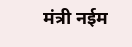मंत्री नईम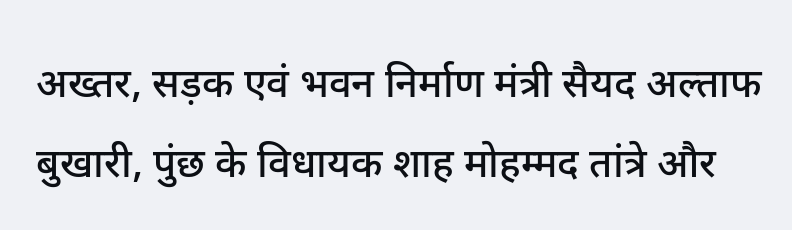अख्तर, सड़क एवं भवन निर्माण मंत्री सैयद अल्ताफ बुखारी, पुंछ के विधायक शाह मोहम्मद तांत्रे और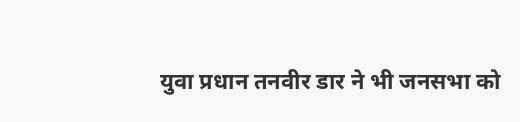युवा प्रधान तनवीर डार ने भी जनसभा को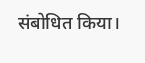संबोधित किया।